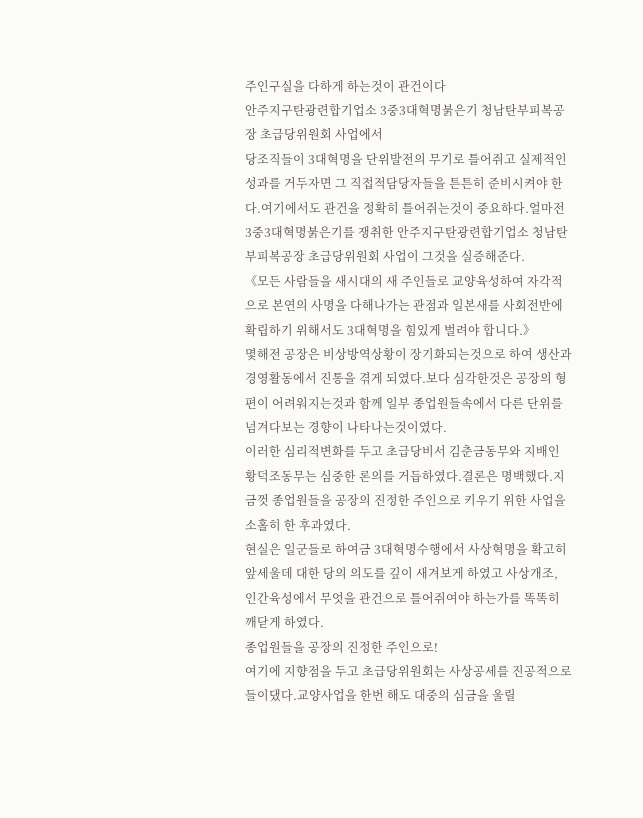주인구실을 다하게 하는것이 관건이다
안주지구탄광련합기업소 3중3대혁명붉은기 청남탄부피복공장 초급당위원회 사업에서
당조직들이 3대혁명을 단위발전의 무기로 틀어쥐고 실제적인 성과를 거두자면 그 직접적담당자들을 튼튼히 준비시켜야 한다.여기에서도 관건을 정확히 틀어쥐는것이 중요하다.얼마전 3중3대혁명붉은기를 쟁취한 안주지구탄광련합기업소 청남탄부피복공장 초급당위원회 사업이 그것을 실증해준다.
《모든 사람들을 새시대의 새 주인들로 교양육성하여 자각적으로 본연의 사명을 다해나가는 관점과 일본새를 사회전반에 확립하기 위해서도 3대혁명을 힘있게 벌려야 합니다.》
몇해전 공장은 비상방역상황이 장기화되는것으로 하여 생산과 경영활동에서 진통을 겪게 되였다.보다 심각한것은 공장의 형편이 어려워지는것과 함께 일부 종업원들속에서 다른 단위를 넘겨다보는 경향이 나타나는것이였다.
이러한 심리적변화를 두고 초급당비서 김춘금동무와 지배인 황덕조동무는 심중한 론의를 거듭하였다.결론은 명백했다.지금껏 종업원들을 공장의 진정한 주인으로 키우기 위한 사업을 소홀히 한 후과였다.
현실은 일군들로 하여금 3대혁명수행에서 사상혁명을 확고히 앞세울데 대한 당의 의도를 깊이 새겨보게 하였고 사상개조, 인간육성에서 무엇을 관건으로 틀어쥐여야 하는가를 똑똑히 깨닫게 하였다.
종업원들을 공장의 진정한 주인으로!
여기에 지향점을 두고 초급당위원회는 사상공세를 진공적으로 들이댔다.교양사업을 한번 해도 대중의 심금을 울릴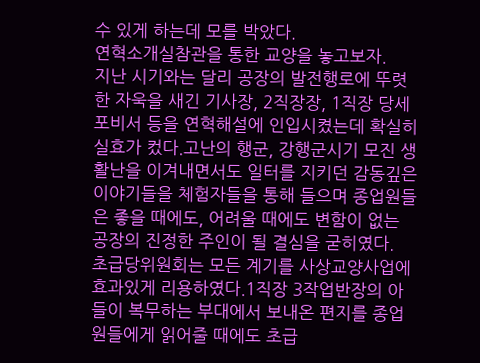수 있게 하는데 모를 박았다.
연혁소개실참관을 통한 교양을 놓고보자.
지난 시기와는 달리 공장의 발전행로에 뚜렷한 자욱을 새긴 기사장, 2직장장, 1직장 당세포비서 등을 연혁해설에 인입시켰는데 확실히 실효가 컸다.고난의 행군, 강행군시기 모진 생활난을 이겨내면서도 일터를 지키던 감동깊은 이야기들을 체험자들을 통해 들으며 종업원들은 좋을 때에도, 어려울 때에도 변함이 없는 공장의 진정한 주인이 될 결심을 굳히였다.
초급당위원회는 모든 계기를 사상교양사업에 효과있게 리용하였다.1직장 3작업반장의 아들이 복무하는 부대에서 보내온 편지를 종업원들에게 읽어줄 때에도 초급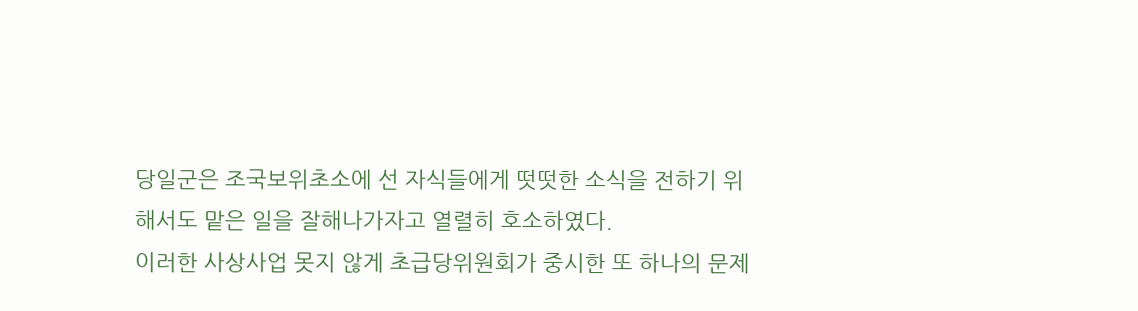당일군은 조국보위초소에 선 자식들에게 떳떳한 소식을 전하기 위해서도 맡은 일을 잘해나가자고 열렬히 호소하였다.
이러한 사상사업 못지 않게 초급당위원회가 중시한 또 하나의 문제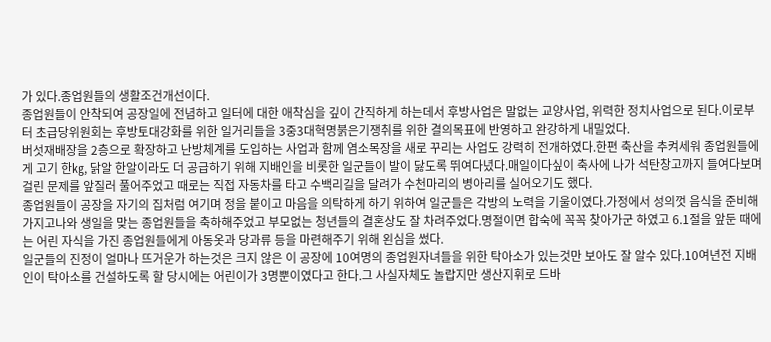가 있다.종업원들의 생활조건개선이다.
종업원들이 안착되여 공장일에 전념하고 일터에 대한 애착심을 깊이 간직하게 하는데서 후방사업은 말없는 교양사업, 위력한 정치사업으로 된다.이로부터 초급당위원회는 후방토대강화를 위한 일거리들을 3중3대혁명붉은기쟁취를 위한 결의목표에 반영하고 완강하게 내밀었다.
버섯재배장을 2층으로 확장하고 난방체계를 도입하는 사업과 함께 염소목장을 새로 꾸리는 사업도 강력히 전개하였다.한편 축산을 추켜세워 종업원들에게 고기 한㎏, 닭알 한알이라도 더 공급하기 위해 지배인을 비롯한 일군들이 발이 닳도록 뛰여다녔다.매일이다싶이 축사에 나가 석탄창고까지 들여다보며 걸린 문제를 앞질러 풀어주었고 때로는 직접 자동차를 타고 수백리길을 달려가 수천마리의 병아리를 실어오기도 했다.
종업원들이 공장을 자기의 집처럼 여기며 정을 붙이고 마음을 의탁하게 하기 위하여 일군들은 각방의 노력을 기울이였다.가정에서 성의껏 음식을 준비해가지고나와 생일을 맞는 종업원들을 축하해주었고 부모없는 청년들의 결혼상도 잘 차려주었다.명절이면 합숙에 꼭꼭 찾아가군 하였고 6.1절을 앞둔 때에는 어린 자식을 가진 종업원들에게 아동옷과 당과류 등을 마련해주기 위해 왼심을 썼다.
일군들의 진정이 얼마나 뜨거운가 하는것은 크지 않은 이 공장에 10여명의 종업원자녀들을 위한 탁아소가 있는것만 보아도 잘 알수 있다.10여년전 지배인이 탁아소를 건설하도록 할 당시에는 어린이가 3명뿐이였다고 한다.그 사실자체도 놀랍지만 생산지휘로 드바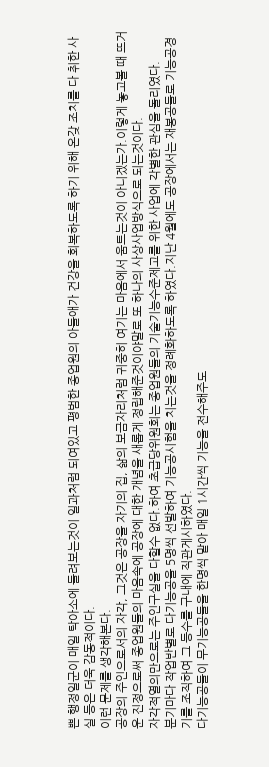쁜 행정일군이 매일 탁아소에 들려보는것이 일과처럼 되여있고 평범한 종업원의 아들애가 건강을 회복하도록 하기 위해 온갖 조치를 다 취한 사실 등은 더욱 감동적이다.
이런 문제를 생각해본다.
공장의 주인으로서의 자각, 그것은 공장을 자기의 집, 삶의 보금자리처럼 귀중히 여기는 마음에서 움트는것이 아니겠는가.이렇게 놓고볼 때 뜨거운 진정으로써 종업원들의 마음속에 공장에 대한 개념을 새롭게 정립해준것이야말로 또 하나의 사상사업방식으로 되는것이다.
자각적열의만으로는 주인구실을 다할수 없다.하여 초급당위원회는 종업원들의 기술기능수준제고를 위한 사업에 각별한 관심을 돌리였다.
분기마다 작업반별로 다기능공을 5명씩 선발하여 기능공시험을 치는것을 정례화하도록 하였다.지난 4월에도 공장에서는 재봉공들로 기능공경기를 조직하여 그 등수를 구내에 직관게시하였다.
다기능공들이 무기능공들을 한명씩 맡아 매일 1시간씩 기능을 전수해주도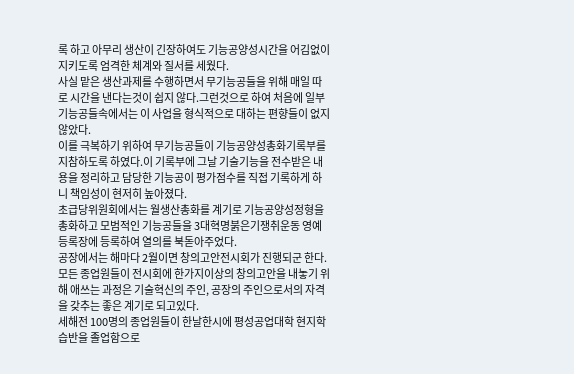록 하고 아무리 생산이 긴장하여도 기능공양성시간을 어김없이 지키도록 엄격한 체계와 질서를 세웠다.
사실 맡은 생산과제를 수행하면서 무기능공들을 위해 매일 따로 시간을 낸다는것이 쉽지 않다.그런것으로 하여 처음에 일부 기능공들속에서는 이 사업을 형식적으로 대하는 편향들이 없지 않았다.
이를 극복하기 위하여 무기능공들이 기능공양성총화기록부를 지참하도록 하였다.이 기록부에 그날 기술기능을 전수받은 내용을 정리하고 담당한 기능공이 평가점수를 직접 기록하게 하니 책임성이 현저히 높아졌다.
초급당위원회에서는 월생산총화를 계기로 기능공양성정형을 총화하고 모범적인 기능공들을 3대혁명붉은기쟁취운동 영예등록장에 등록하여 열의를 북돋아주었다.
공장에서는 해마다 2월이면 창의고안전시회가 진행되군 한다.모든 종업원들이 전시회에 한가지이상의 창의고안을 내놓기 위해 애쓰는 과정은 기술혁신의 주인, 공장의 주인으로서의 자격을 갖추는 좋은 계기로 되고있다.
세해전 100명의 종업원들이 한날한시에 평성공업대학 현지학습반을 졸업함으로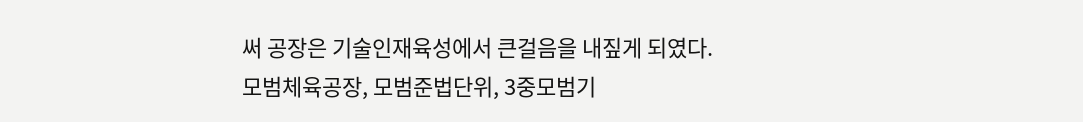써 공장은 기술인재육성에서 큰걸음을 내짚게 되였다.
모범체육공장, 모범준법단위, 3중모범기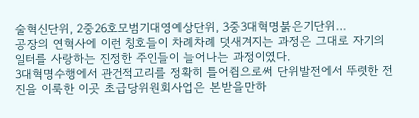술혁신단위, 2중26호모범기대영예상단위, 3중3대혁명붉은기단위…
공장의 연혁사에 이런 칭호들이 차례차례 덧새겨지는 과정은 그대로 자기의 일터를 사랑하는 진정한 주인들이 늘어나는 과정이였다.
3대혁명수행에서 관건적고리를 정확히 틀어쥠으로써 단위발전에서 뚜렷한 전진을 이룩한 이곳 초급당위원회사업은 본받을만하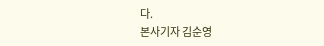다.
본사기자 김순영